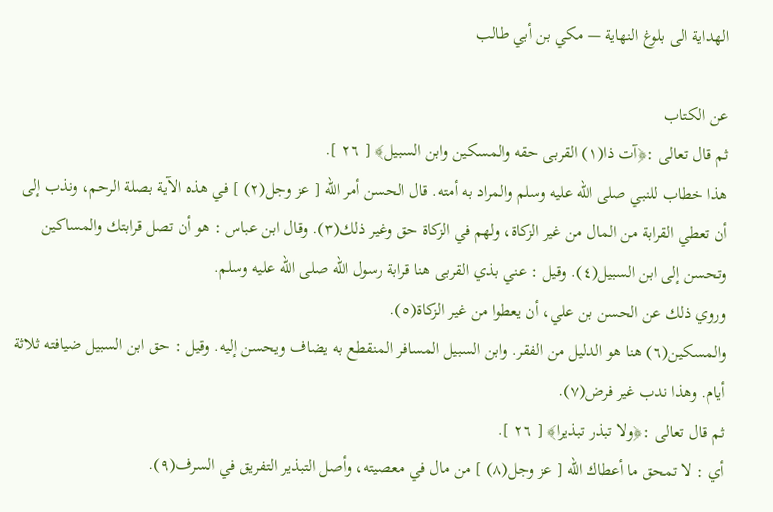الهداية الى بلوغ النهاية — مكي بن أبي طالب

عن الكتاب
ثم قال تعالى :﴿آت ذا(١) القربى حقه والمسكين وابن السبيل﴾ [ ٢٦ ].
هذا خطاب للنبي صلى الله عليه وسلم والمراد به أمته. قال الحسن أمر الله [ عز وجل(٢) ] في هذه الآية بصلة الرحم، ونذب إلى أن تعطي القرابة من المال من غير الزكاة، ولهم في الزكاة حق وغير ذلك(٣). وقال ابن عباس : هو أن تصل قرابتك والمساكين وتحسن إلى ابن السبيل(٤). وقيل : عني بذي القربى هنا قرابة رسول الله صلى الله عليه وسلم.
وروي ذلك عن الحسن بن علي، أن يعطوا من غير الزكاة(٥).
والمسكين(٦) هنا هو الدليل من الفقر. وابن السبيل المسافر المنقطع به يضاف ويحسن إليه. وقيل : حق ابن السبيل ضيافته ثلاثة أيام. وهذا ندب غير فرض(٧).
ثم قال تعالى :﴿ولا تبذر تبذيرا﴾ [ ٢٦ ].
أي : لا تمحق ما أعطاك الله [ عز وجل(٨) ] من مال في معصيته، وأصل التبذير التفريق في السرف(٩).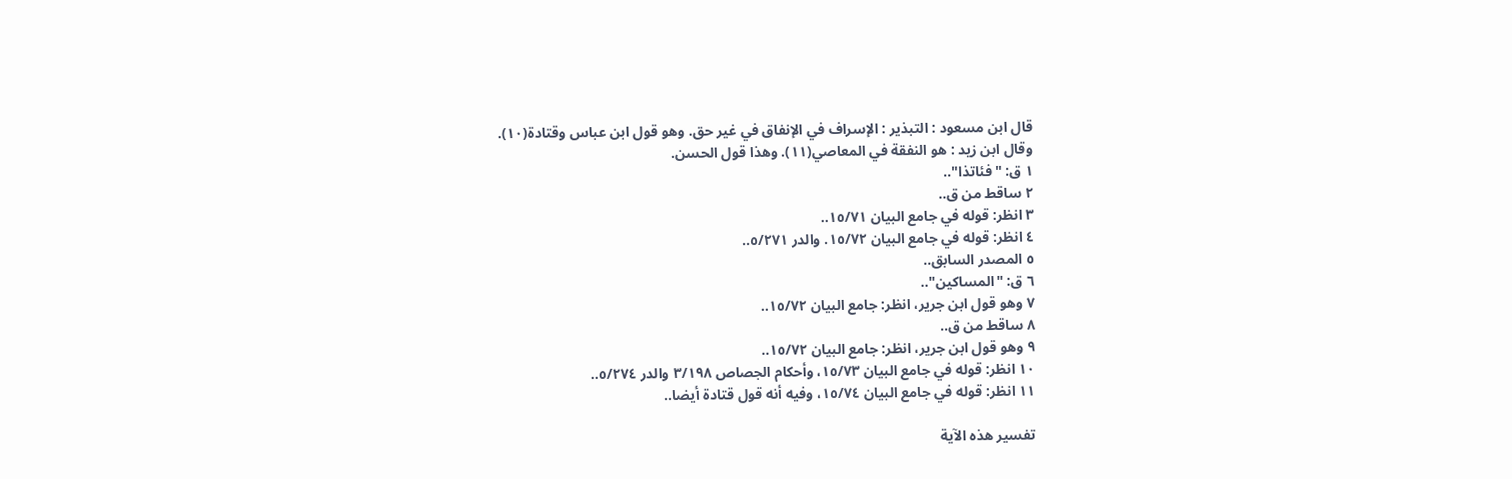قال ابن مسعود : التبذير : الإسراف في الإنفاق في غير حق. وهو قول ابن عباس وقتادة(١٠).
وقال ابن زيد : هو النفقة في المعاصي(١١). وهذا قول الحسن.
١ ق: "فئاتذا"..
٢ ساقط من ق..
٣ انظر: قوله في جامع البيان ١٥/٧١..
٤ انظر: قوله في جامع البيان ١٥/٧٢. والدر ٥/٢٧١..
٥ المصدر السابق..
٦ ق: "المساكين"..
٧ وهو قول ابن جرير، انظر: جامع البيان ١٥/٧٢..
٨ ساقط من ق..
٩ وهو قول ابن جرير، انظر: جامع البيان ١٥/٧٢..
١٠ انظر: قوله في جامع البيان ١٥/٧٣، وأحكام الجصاص ٣/١٩٨ والدر ٥/٢٧٤..
١١ انظر: قوله في جامع البيان ١٥/٧٤، وفيه أنه قول قتادة أيضا..

تفسير هذه الآية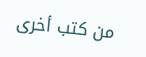من كتب أخرى